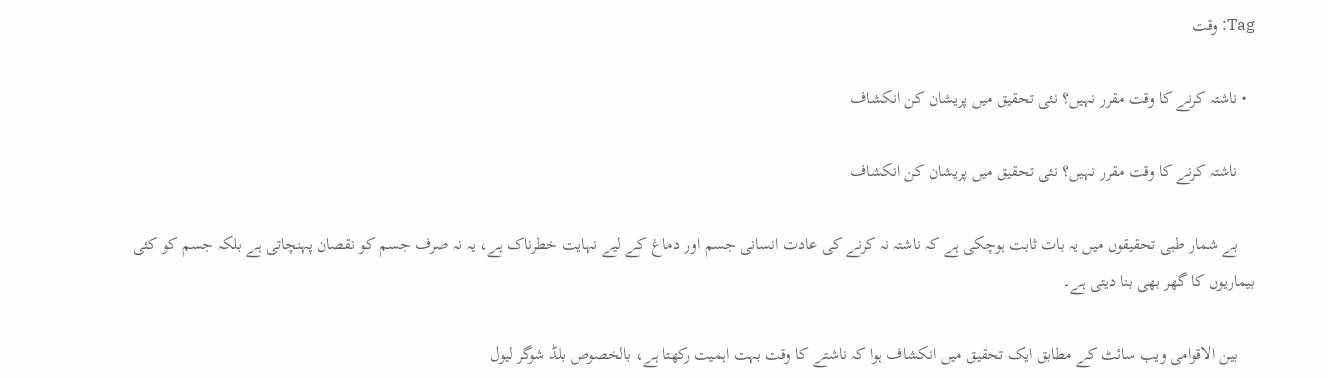Tag: وقت

  • ناشتہ کرنے کا وقت مقرر نہیں؟ نئی تحقیق میں پریشان کن انکشاف

    ناشتہ کرنے کا وقت مقرر نہیں؟ نئی تحقیق میں پریشان کن انکشاف

    بے شمار طبی تحقیقوں میں یہ بات ثابت ہوچکی ہے کہ ناشتہ نہ کرنے کی عادت انسانی جسم اور دماغ کے لیے نہایت خطرناک ہے، یہ نہ صرف جسم کو نقصان پہنچاتی ہے بلکہ جسم کو کئی بیماریوں کا گھر بھی بنا دیتی ہے۔

    بین الاقوامی ویب سائٹ کے مطابق ایک تحقیق میں انکشاف ہوا کہ ناشتے کا وقت بہت اہمیت رکھتا ہے، بالخصوص بلڈ شوگر لیول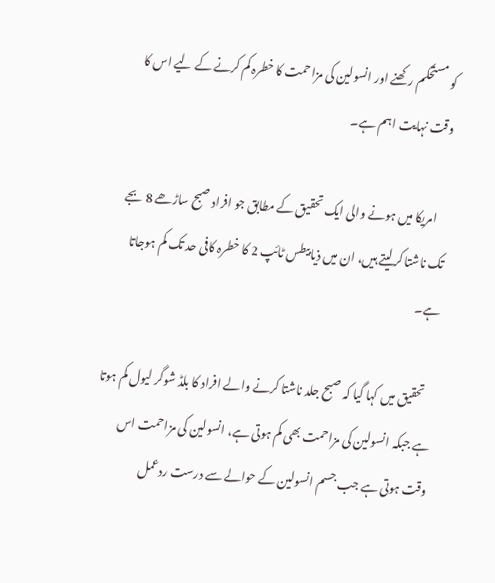کو مستحکم رکھنے اور انسولین کی مزاحمت کا خطرہ کم کرنے کے لیے اس کا وقت نہایت اہم ہے۔

    امریکا میں ہونے والی ایک تحقیق کے مطابق جو افراد صبح ساڑھے 8 بجے تک ناشتا کرلیتے ہیں، ان میں ذیابیطس ٹائپ 2 کا خطرہ کافی حد تک کم ہوجاتا ہے۔

    تحقیق میں کہا گیا کہ صبح جلد ناشتا کرنے والے افراد کا بلڈ شوگر لیول کم ہوتا ہے جبکہ انسولین کی مزاحمت بھی کم ہوتی ہے، انسولین کی مزاحمت اس وقت ہوتی ہے جب جسم انسولین کے حوالے سے درست ردعمل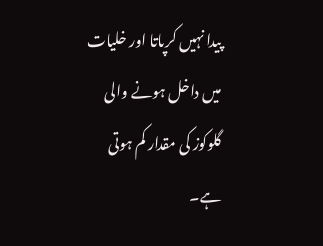پیدا نہیں کرپاتا اور خلیات میں داخل ہونے والی گلوکوز کی مقدار کم ہوتی ہے۔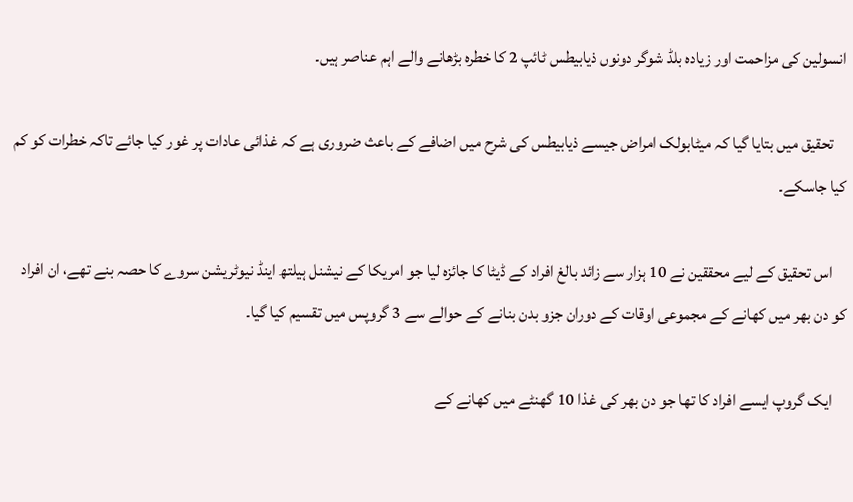انسولین کی مزاحمت اور زیادہ بلڈ شوگر دونوں ذیابیطس ٹائپ 2 کا خطرہ بڑھانے والے اہم عناصر ہیں۔

    تحقیق میں بتایا گیا کہ میٹابولک امراض جیسے ذیابیطس کی شرح میں اضافے کے باعث ضروری ہے کہ غذائی عادات پر غور کیا جائے تاکہ خطرات کو کم کیا جاسکے۔

    اس تحقیق کے لیے محققین نے 10 ہزار سے زائد بالغ افراد کے ڈیٹا کا جائزہ لیا جو امریکا کے نیشنل ہیلتھ اینڈ نیوٹریشن سروے کا حصہ بنے تھے، ان افراد کو دن بھر میں کھانے کے مجموعی اوقات کے دوران جزو بدن بنانے کے حوالے سے 3 گروپس میں تقسیم کیا گیا۔

    ایک گروپ ایسے افراد کا تھا جو دن بھر کی غذا 10 گھنٹے میں کھانے کے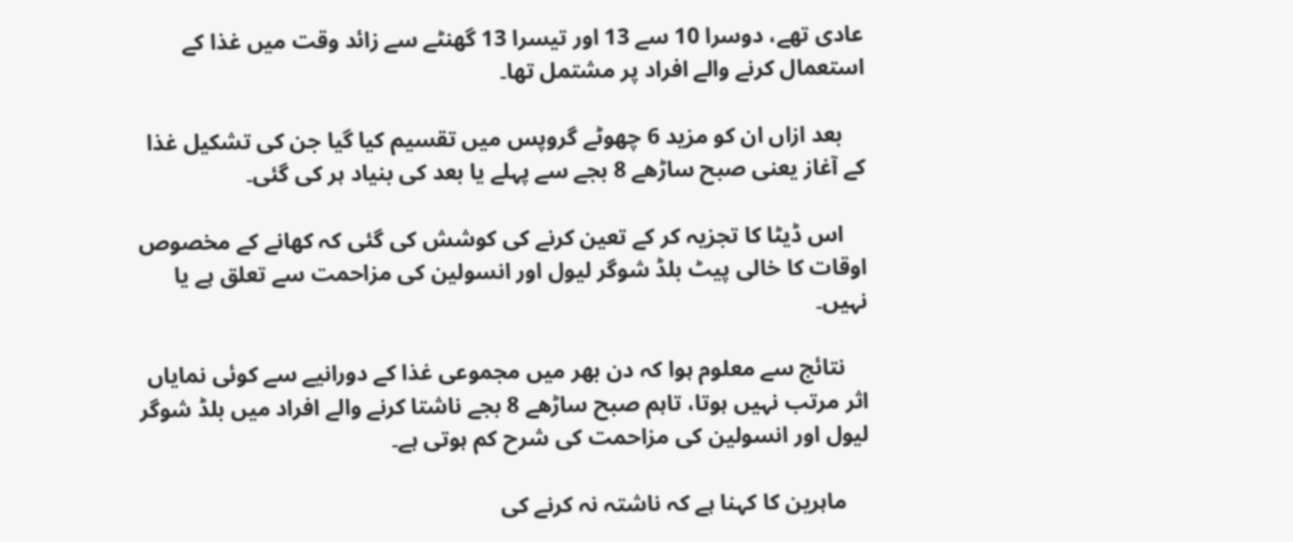عادی تھے، دوسرا 10 سے 13 اور تیسرا 13 گھنٹے سے زائد وقت میں غذا کے استعمال کرنے والے افراد پر مشتمل تھا۔

    بعد ازاں ان کو مزید 6 چھوٹے گروپس میں تقسیم کیا گیا جن کی تشکیل غذا کے آغاز یعنی صبح ساڑھے 8 بجے سے پہلے یا بعد کی بنیاد ہر کی گئی۔

    اس ڈیٹا کا تجزیہ کر کے تعین کرنے کی کوشش کی گئی کہ کھانے کے مخصوص اوقات کا خالی پیٹ بلڈ شوگر لیول اور انسولین کی مزاحمت سے تعلق ہے یا نہیں۔

    نتائج سے معلوم ہوا کہ دن بھر میں مجموعی غذا کے دورانیے سے کوئی نمایاں اثر مرتب نہیں ہوتا، تاہم صبح ساڑھے 8 بجے ناشتا کرنے والے افراد میں بلڈ شوگر لیول اور انسولین کی مزاحمت کی شرح کم ہوتی ہے۔

    ماہرین کا کہنا ہے کہ ناشتہ نہ کرنے کی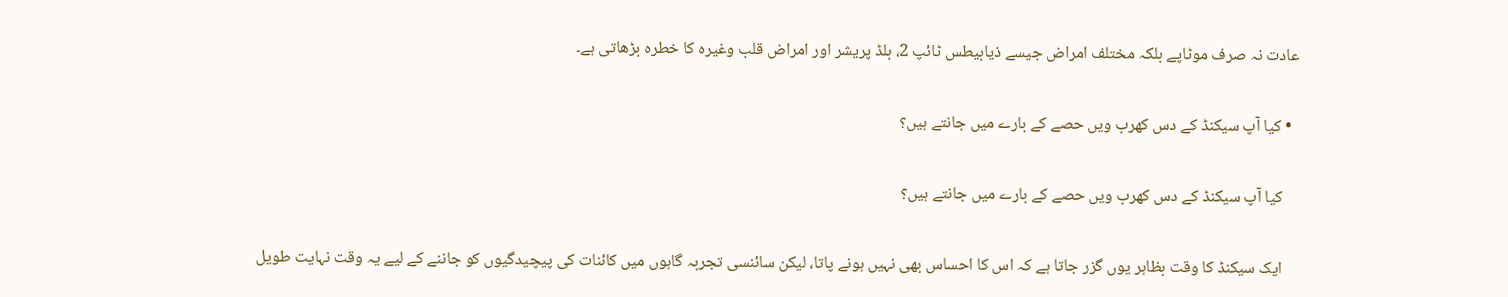عادت نہ صرف موٹاپے بلکہ مختلف امراض جیسے ذیابیطس ٹائپ 2، بلڈ پریشر اور امراض قلب وغیرہ کا خطرہ بڑھاتی ہے۔

  • کیا آپ سیکنڈ کے دس کھرب ویں حصے کے بارے میں جانتے ہیں؟

    کیا آپ سیکنڈ کے دس کھرب ویں حصے کے بارے میں جانتے ہیں؟

    ایک سیکنڈ کا وقت بظاہر یوں گزر جاتا ہے کہ اس کا احساس بھی نہیں ہونے پاتا، لیکن سائنسی تجربہ گاہوں میں کائنات کی پیچیدگیوں کو جاننے کے لیے یہ وقت نہایت طویل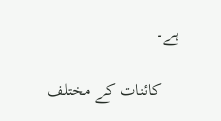ہے۔

    کائنات کے مختلف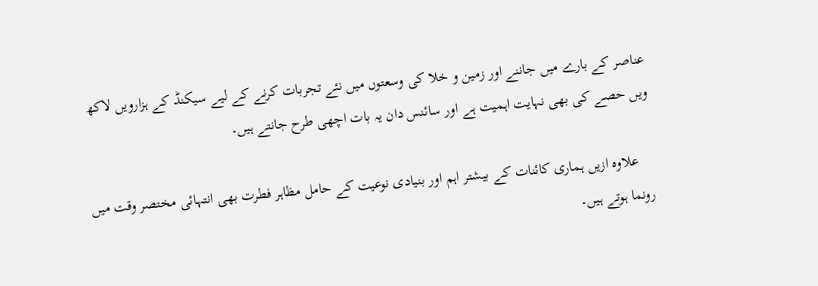عناصر کے بارے میں جاننے اور زمین و خلا کی وسعتوں میں نئے تجربات کرنے کے لیے سیکنڈ کے ہزارویں لاکھ ویں حصے کی بھی نہایت اہمیت ہے اور سائنس دان یہ بات اچھی طرح جانتے ہیں۔

    علاوہ ازیں ہماری کائنات کے بیشتر اہم اور بنیادی نوعیت کے حامل مظاہر فطرت بھی انتہائی مختصر وقت میں رونما ہوتے ہیں۔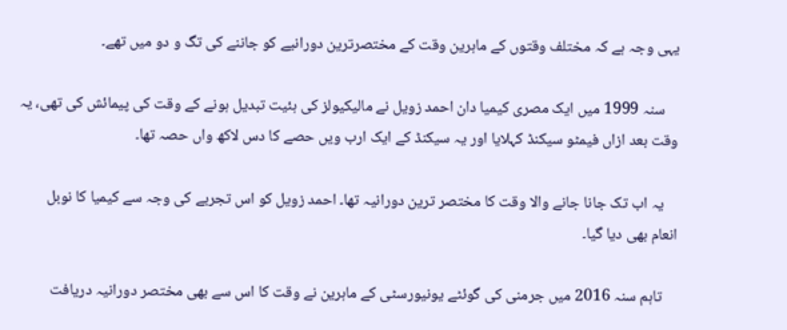یہی وجہ ہے کہ مختلف وقتوں کے ماہرین وقت کے مختصرترین دورانیے کو جاننے کی تگ و دو میں تھے۔

    سنہ 1999 میں ایک مصری کیمیا دان احمد زویل نے مالیکیولز کی ہئیت تبدیل ہونے کے وقت کی پیمائش کی تھی، یہ وقت بعد ازاں فیمٹو سیکنڈ کہلایا اور یہ سیکنڈ کے ایک ارب ویں حصے کا دس لاکھ واں حصہ تھا۔

    یہ اب تک جانا جانے والا وقت کا مختصر ترین دورانیہ تھا۔ احمد زویل کو اس تجربے کی وجہ سے کیمیا کا نوبل انعام بھی دیا گیا۔

    تاہم سنہ 2016 میں جرمنی کی گوئٹے یونیورسٹی کے ماہرین نے وقت کا اس سے بھی مختصر دورانیہ دریافت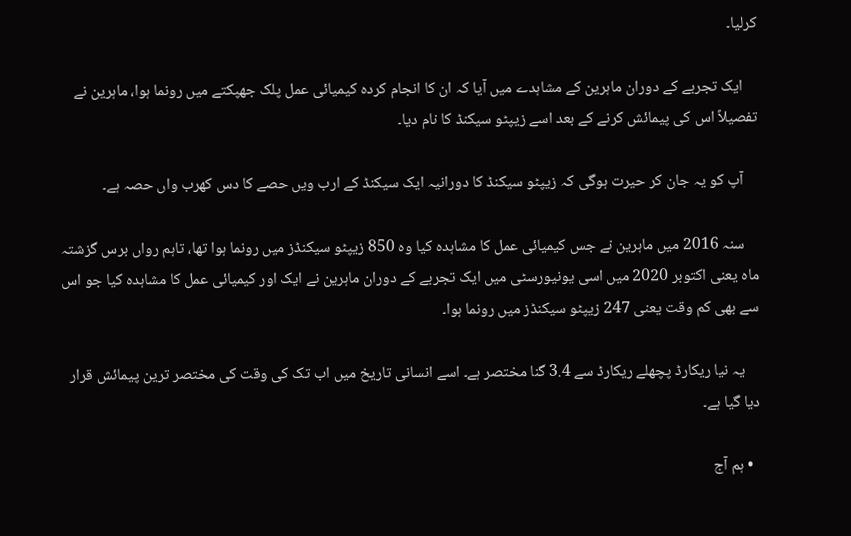کرلیا۔

    ایک تجربے کے دوران ماہرین کے مشاہدے میں آیا کہ ان کا انجام کردہ کیمیائی عمل پلک جھپکتے میں رونما ہوا، ماہرین نے تفصیلاً اس کی پیمائش کرنے کے بعد اسے زیپٹو سیکنڈ کا نام دیا۔

    آپ کو یہ جان کر حیرت ہوگی کہ زیپٹو سیکنڈ کا دورانیہ ایک سیکنڈ کے ارب ویں حصے کا دس کھرب واں حصہ ہے۔

    سنہ 2016 میں ماہرین نے جس کیمیائی عمل کا مشاہدہ کیا وہ 850 زیپٹو سیکنڈز میں رونما ہوا تھا، تاہم رواں برس گزشتہ ماہ یعنی اکتوبر 2020 میں اسی یونیورسٹی میں ایک تجربے کے دوران ماہرین نے ایک اور کیمیائی عمل کا مشاہدہ کیا جو اس سے بھی کم وقت یعنی 247 زیپٹو سیکنڈز میں رونما ہوا۔

    یہ نیا ریکارڈ پچھلے ریکارڈ سے 3.4 گنا مختصر ہے۔ اسے انسانی تاریخ میں اب تک کی وقت کی مختصر ترین پیمائش قرار دیا گیا ہے۔

  • ہم آج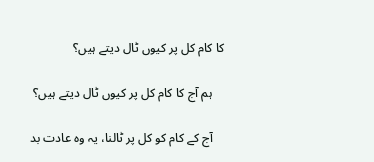کا کام کل پر کیوں ٹال دیتے ہیں؟

    ہم آج کا کام کل پر کیوں ٹال دیتے ہیں؟

    آج کے کام کو کل پر ٹالنا، یہ وہ عادت بد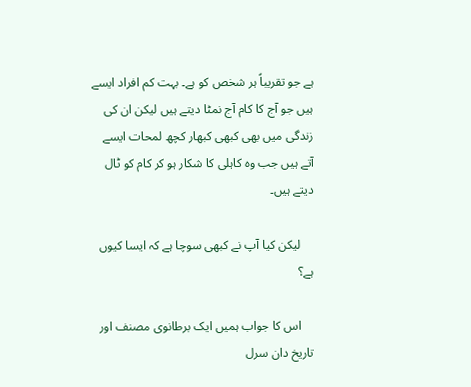ہے جو تقریباً ہر شخص کو ہے۔ بہت کم افراد ایسے ہیں جو آج کا کام آج نمٹا دیتے ہیں لیکن ان کی زندگی میں بھی کبھی کبھار کچھ لمحات ایسے آتے ہیں جب وہ کاہلی کا شکار ہو کر کام کو ٹال دیتے ہیں۔

    لیکن کیا آپ نے کبھی سوچا ہے کہ ایسا کیوں ہے؟

    اس کا جواب ہمیں ایک برطانوی مصنف اور تاریخ دان سرل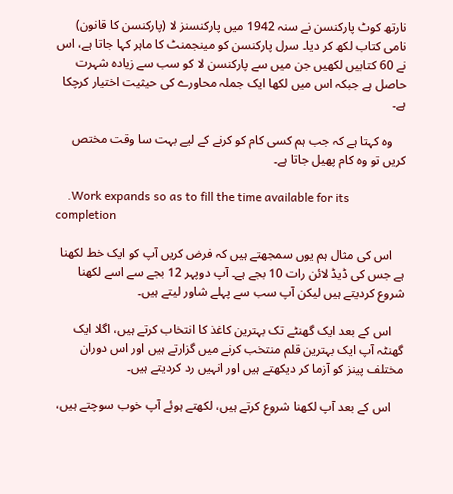نارتھ کوٹ پارکنسن نے سنہ 1942 میں پارکنسنز لا (پارکنسن کا قانون) نامی کتاب لکھ کر دیا۔ سرل پارکنسن کو مینجمنٹ کا ماہر کہا جاتا ہے، اس نے 60 کتابیں لکھیں جن میں سے پارکنسن لا کو سب سے زیادہ شہرت حاصل ہے جبکہ اس میں لکھا ایک جملہ محاورے کی حیثیت اختیار کرچکا ہے۔

    وہ کہتا ہے کہ جب ہم کسی کام کو کرنے کے لیے بہت سا وقت مختص کریں تو وہ کام پھیل جاتا ہے۔

    .Work expands so as to fill the time available for its completion

    اس کی مثال ہم یوں سمجھتے ہیں کہ فرض کریں آپ کو ایک خط لکھنا ہے جس کی ڈیڈ لائن رات 10 بجے ہے۔ آپ دوپہر 12 بجے سے اسے لکھنا شروع کردیتے ہیں لیکن آپ سب سے پہلے شاور لیتے ہیں۔

    اس کے بعد ایک گھنٹے تک بہترین کاغذ کا انتخاب کرتے ہیں، اگلا ایک گھنٹہ آپ ایک بہترین قلم منتخب کرنے میں گزارتے ہیں اور اس دوران مختلف پینز کو آزما کر دیکھتے ہیں اور انہیں رد کردیتے ہیں۔

    اس کے بعد آپ لکھنا شروع کرتے ہیں، لکھتے ہوئے آپ خوب سوچتے ہیں،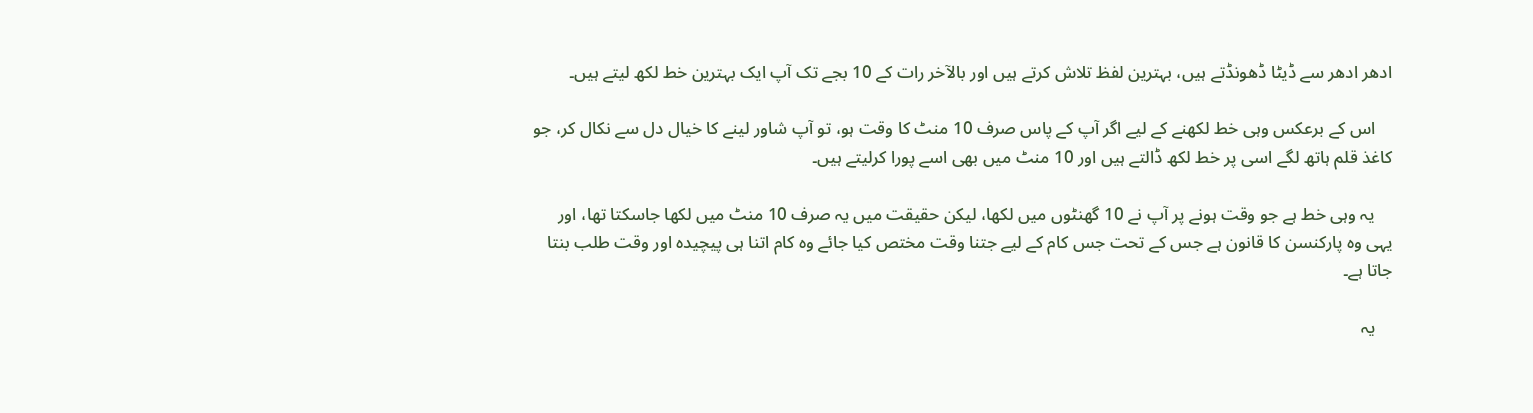ادھر ادھر سے ڈیٹا ڈھونڈتے ہیں، بہترین لفظ تلاش کرتے ہیں اور بالآخر رات کے 10 بجے تک آپ ایک بہترین خط لکھ لیتے ہیں۔

    اس کے برعکس وہی خط لکھنے کے لیے اگر آپ کے پاس صرف 10 منٹ کا وقت ہو، تو آپ شاور لینے کا خیال دل سے نکال کر، جو کاغذ قلم ہاتھ لگے اسی پر خط لکھ ڈالتے ہیں اور 10 منٹ میں بھی اسے پورا کرلیتے ہیں۔

    یہ وہی خط ہے جو وقت ہونے پر آپ نے 10 گھنٹوں میں لکھا، لیکن حقیقت میں یہ صرف 10 منٹ میں لکھا جاسکتا تھا، اور یہی وہ پارکنسن کا قانون ہے جس کے تحت جس کام کے لیے جتنا وقت مختص کیا جائے وہ کام اتنا ہی پیچیدہ اور وقت طلب بنتا جاتا ہے۔

    یہ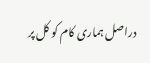دراصل ہماری کام کو کل پر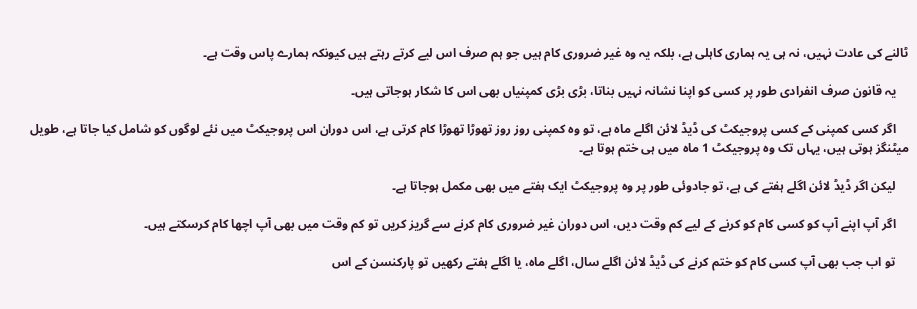ٹالنے کی عادت نہیں، نہ ہی یہ ہماری کاہلی ہے، بلکہ یہ وہ غیر ضروری کام ہیں جو ہم صرف اس لیے کرتے رہتے ہیں کیونکہ ہمارے پاس وقت ہے۔

    یہ قانون صرف انفرادی طور پر کسی کو اپنا نشانہ نہیں بناتا، بڑی بڑی کمپنیاں بھی اس کا شکار ہوجاتی ہیں۔

    اگر کسی کمپنی کے کسی پروجیکٹ کی ڈیڈ لائن اگلے ماہ ہے، تو وہ کمپنی روز روز تھوڑا تھوڑا کام کرتی ہے، اس دوران اس پروجیکٹ میں نئے لوگوں کو شامل کیا جاتا ہے، طویل میٹنگز ہوتی ہیں، یہاں تک وہ پروجیکٹ 1 ماہ میں ہی ختم ہوتا ہے۔

    لیکن اگر ڈیڈ لائن اگلے ہفتے کی ہے، تو جادوئی طور پر وہ پروجیکٹ ایک ہفتے میں بھی مکمل ہوجاتا ہے۔

    اگر آپ اپنے آپ کو کسی کام کو کرنے کے لیے کم وقت دیں، اس دوران غیر ضروری کام کرنے سے گریز کریں تو کم وقت میں بھی آپ اچھا کام کرسکتے ہیں۔

    تو اب جب بھی آپ کسی کام کو ختم کرنے کی ڈیڈ لائن اگلے سال، اگلے ماہ، یا اگلے ہفتے رکھیں تو پارکنسن کے اس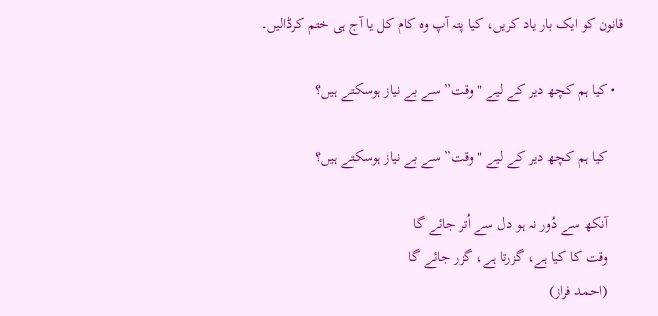قانون کو ایک بار یاد کریں، کیا پتہ آپ وہ کام کل یا آج ہی ختم کرڈالیں۔

  • کیا ہم کچھ دیر کے لیے "وقت” سے بے نیاز ہوسکتے ہیں؟

    کیا ہم کچھ دیر کے لیے "وقت” سے بے نیاز ہوسکتے ہیں؟

    آنکھ سے دُور نہ ہو دل سے اُتر جائے گا
    وقت کا کیا ہے، گزرتا ہے، گزر جائے گا
    (احمد فراز)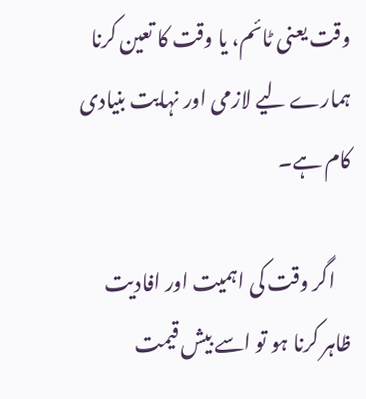وقت یعنی ٹائم، یا وقت کا تعین کرنا ہمارے لیے لازمی اور نہایت بنیادی کام ہے۔

    اگر وقت کی اہمیت اور افادیت ظاہر کرنا ہو تو اسے بیش قیمت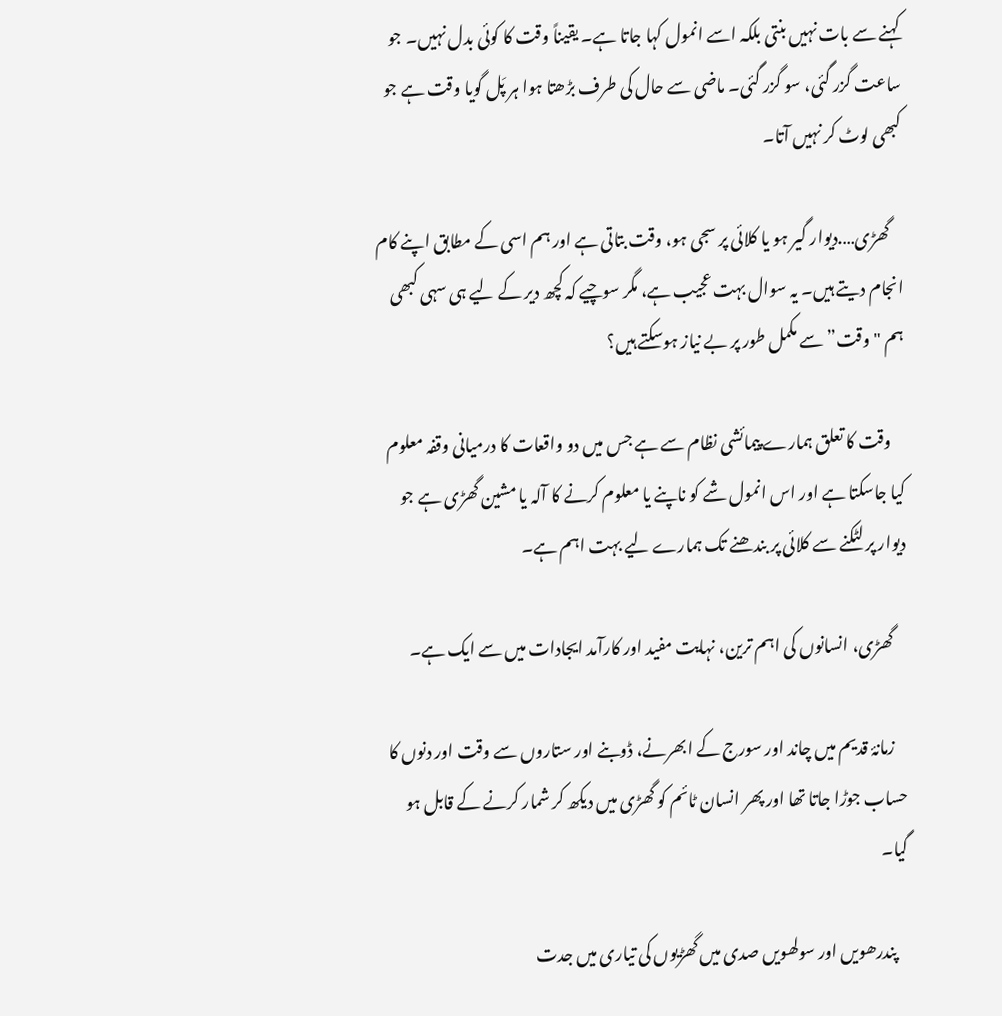کہنے سے بات نہیں بنتی بلکہ اسے انمول کہا جاتا ہے۔ یقیناً وقت کا کوئی بدل نہیں۔ جو ساعت گزر گئی، سو گزر گئی۔ ماضی سے حال کی طرف بڑھتا ہوا ہر پَل گویا وقت ہے جو کبھی لوٹ کر نہیں آتا۔

    گھڑی….دیوار گیر ہو یا کلائی پر سجی ہو، وقت بتاتی ہے اور ہم اسی کے مطابق اپنے کام انجام دیتے ہیں۔ یہ سوال بہت عجیب ہے، مگر سوچیے کہ کچھ دیر کے لیے ہی سہی کبھی ہم "وقت” سے مکمل طور پر بے نیاز ہوسکتے ہیں؟

    وقت کا تعلق ہمارے پیمائشی نظام سے ہے جس میں دو واقعات کا درمیانی وقفہ معلوم کیا جاسکتا ہے اور اس انمول شے کو ناپنے یا معلوم کرنے کا آلہ یا مشین گھڑی ہے جو دیوار پر لٹکنے سے کلائی پر بندھنے تک ہمارے لیے بہت اہم ہے۔

    گھڑی، انسانوں کی اہم ترین، نہایت مفید اور کارآمد ایجادات میں سے ایک ہے۔

    زمانۂ قدیم میں چاند اور سورج کے ابھرنے، ڈوبنے اور ستاروں سے وقت اور دنوں کا حساب جوڑا جاتا تھا اور پھر انسان ٹائم کو گھڑی میں دیکھ کر شمار کرنے کے قابل ہو گیا۔

    پندرھویں اور سولھویں صدی میں گھڑیوں کی تیاری میں جدت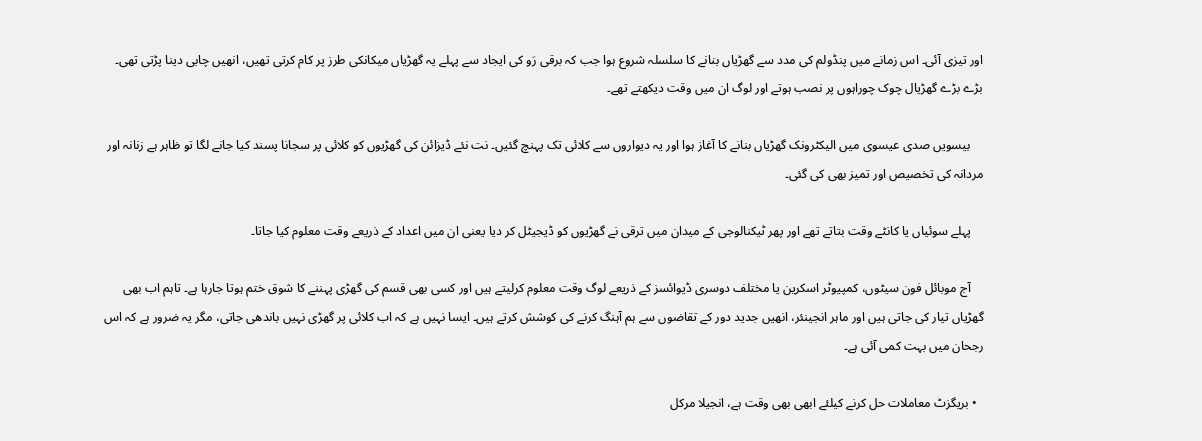اور تیزی آئی۔ اس زمانے میں پنڈولم کی مدد سے گھڑیاں بنانے کا سلسلہ شروع ہوا جب کہ برقی رَو کی ایجاد سے پہلے یہ گھڑیاں میکانکی طرز پر کام کرتی تھیں، انھیں چابی دینا پڑتی تھی۔ بڑے بڑے گھڑیال چوک چوراہوں پر نصب ہوتے اور لوگ ان میں وقت دیکھتے تھے۔

    بیسویں صدی عیسوی میں الیکٹرونک گھڑیاں بنانے کا آغاز ہوا اور یہ دیواروں سے کلائی تک پہنچ گئیں۔ نت نئے ڈیزائن کی گھڑیوں کو کلائی پر سجانا پسند کیا جانے لگا تو ظاہر ہے زنانہ اور مردانہ کی تخصیص اور تمیز بھی کی گئی۔

    پہلے سوئیاں یا کانٹے وقت بتاتے تھے اور پھر ٹیکنالوجی کے میدان میں ترقی نے گھڑیوں کو ڈیجیٹل کر دیا یعنی ان میں اعداد کے ذریعے وقت معلوم کیا جاتا۔

    آج موبائل فون سیٹوں، کمپیوٹر اسکرین یا مختلف دوسری ڈیوائسز کے ذریعے لوگ وقت معلوم کرلیتے ہیں اور کسی بھی قسم کی گھڑی پہننے کا شوق ختم ہوتا جارہا ہے۔ تاہم اب بھی گھڑیاں تیار کی جاتی ہیں اور ماہر انجینئر، انھیں جدید دور کے تقاضوں سے ہم آہنگ کرنے کی کوشش کرتے ہیں۔ ایسا نہیں ہے کہ اب کلائی پر گھڑی نہیں باندھی جاتی، مگر یہ ضرور ہے کہ اس رجحان میں بہت کمی آئی ہے۔

  • بریگزٹ معاملات حل کرنے کیلئے ابھی بھی وقت ہے، انجیلا مرکل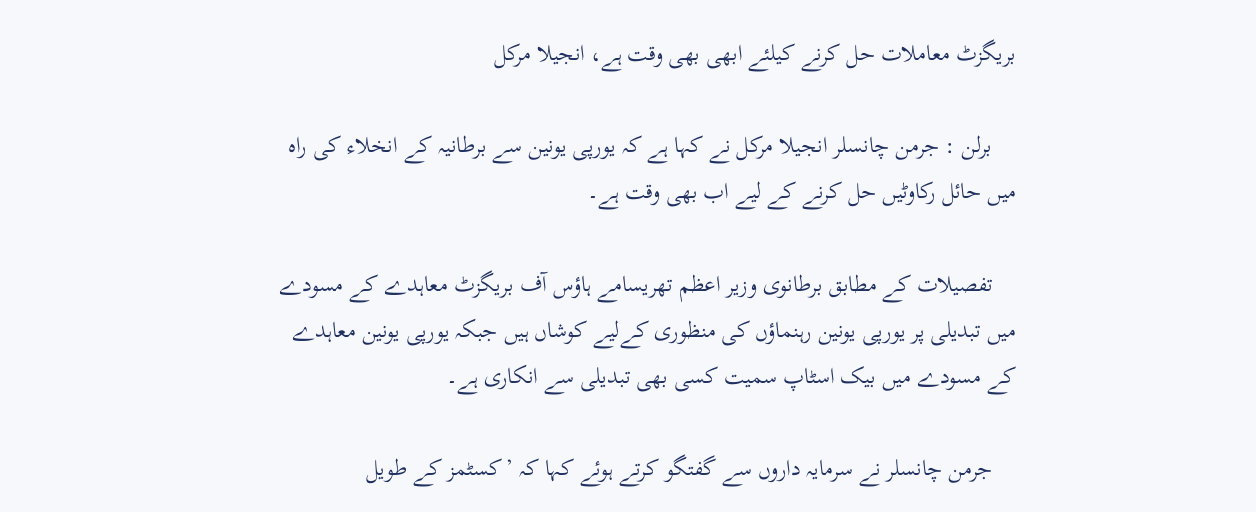بریگزٹ معاملات حل کرنے کیلئے ابھی بھی وقت ہے، انجیلا مرکل

    برلن : جرمن چانسلر انجیلا مرکل نے کہا ہے کہ یورپی یونین سے برطانیہ کے انخلاء کی راہ میں حائل رکاوٹیں حل کرنے کے لیے اب بھی وقت ہے۔

    تفصیلات کے مطابق برطانوی وزیر اعظم تھریسامے ہاؤس آف بریگزٹ معاہدے کے مسودے میں تبدیلی پر یورپی یونین رہنماؤں کی منظوری کےلیے کوشاں ہیں جبکہ یورپی یونین معاہدے کے مسودے میں بیک اسٹاپ سمیت کسی بھی تبدیلی سے انکاری ہے۔

    جرمن چانسلر نے سرمایہ داروں سے گفتگو کرتے ہوئے کہا کہ ’کسٹمز کے طویل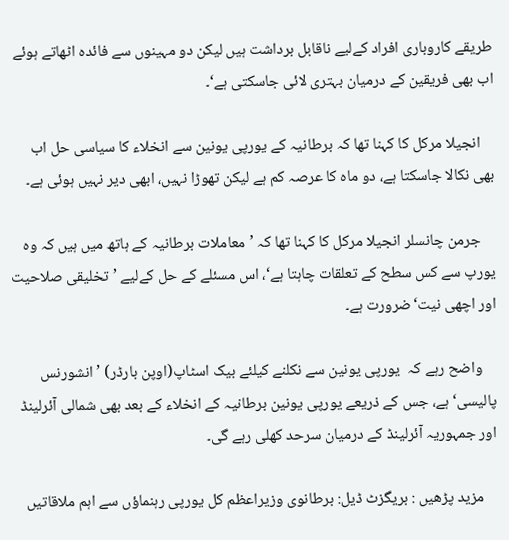طریقے کاروباری افراد کےلیے ناقابل برداشت ہیں لیکن دو مہینوں سے فائدہ اٹھاتے ہوئے اب بھی فریقین کے درمیان بہتری لائی جاسکتی ہے‘۔

    انجیلا مرکل کا کہنا تھا کہ برطانیہ کے یورپی یونین سے انخلاء کا سیاسی حل اب بھی نکالا جاسکتا ہے، دو ماہ کا عرصہ کم ہے لیکن تھوڑا نہیں، ابھی دیر نہیں ہوئی ہے۔

    جرمن چانسلر انجیلا مرکل کا کہنا تھا کہ ’معاملات برطانیہ کے ہاتھ میں ہیں کہ وہ یورپ سے کس سطح کے تعلقات چاہتا ہے‘، اس مسئلے کے حل کےلیے ’تخلیقی صلاحیت اور اچھی نیت‘ضرورت ہے۔

    واضح رہے کہ  یورپی یونین سے نکلنے کیلئے بیک اسٹاپ(اوپن بارڈر) ’انشورنس پالیسی‘ ہے، جس کے ذریعے یورپی یونین برطانیہ کے انخلاء کے بعد بھی شمالی آئرلینڈ اور جمہوریہ آئرلینڈ کے درمیان سرحد کھلی رہے گی۔

    مزید پڑھیں : بریگزٹ ڈیل: برطانوی وزیراعظم کل یورپی رہنماؤں سے اہم ملاقاتیں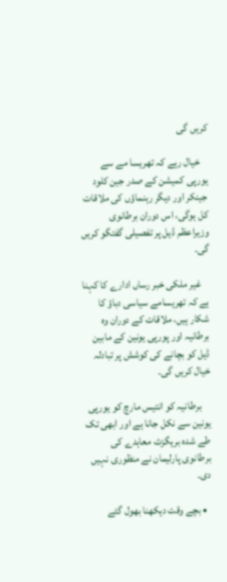کریں گی

    خیال رہے کہ تھریسا مے سے یورپی کمیشن کے صدر جین کلود جینکر اور دیگر رہنماؤں کی ملاقات کل ہوگی، اس دوران برطانوی وزیراعظم ڈیل پر تفصیلی گفتگو کریں گی۔

    غیر ملکی خبر رساں ادارے کا کہنا ہے کہ تھریسامے سیاسی دباؤ کا شکار ہیں، ملاقات کے دوران وہ برطانیہ اور پورپی یونین کے مابین ڈیل کو بچانے کی کوشش پر تبادلہ خیال کریں گی۔

    برطانیہ کو انتیس مارچ کو یورپی یونین سے نکل جانا ہے اور ابھی تک طے شدہ بریگزٹ معاہدے کی برطانوی پارلیمان نے منظوری نہیں دی۔

  • بچے وقت دیکھنا بھول گئے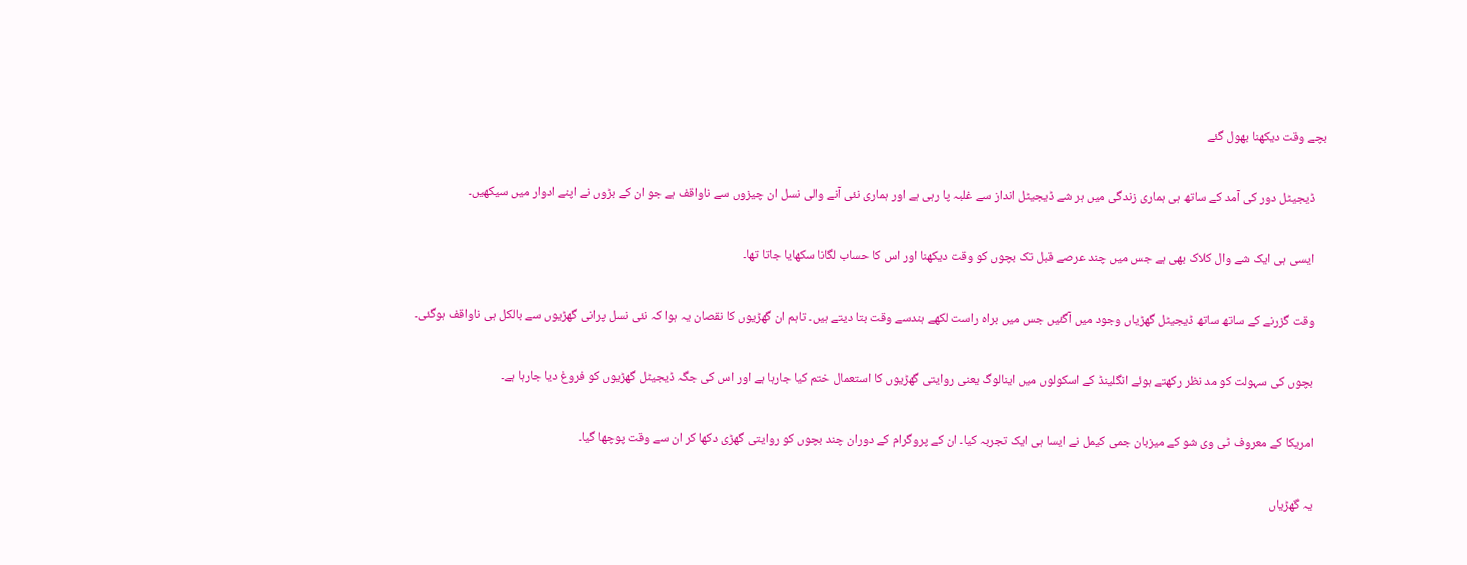بچے وقت دیکھنا بھول گئے

    ڈیجیٹل دور کی آمد کے ساتھ ہی ہماری زندگی میں ہر شے ڈیجیٹل انداز سے غلبہ پا رہی ہے اور ہماری نئی آنے والی نسل ان چیزوں سے ناواقف ہے جو ان کے بڑوں نے اپنے ادوار میں سیکھیں۔

    ایسی ہی ایک شے وال کلاک بھی ہے جس میں چند عرصے قبل تک بچوں کو وقت دیکھنا اور اس کا حساب لگانا سکھایا جاتا تھا۔

    وقت گزرنے کے ساتھ ساتھ ڈیجیٹل گھڑیاں وجود میں آگئیں جس میں براہ راست لکھے ہندسے وقت بتا دیتے ہیں۔ تاہم ان گھڑیوں کا نقصان یہ ہوا کہ نئی نسل پرانی گھڑیوں سے بالکل ہی ناواقف ہوگئی۔

    بچوں کی سہولت کو مد نظر رکھتے ہوئے انگلینڈ کے اسکولوں میں اینالوگ یعنی روایتی گھڑیوں کا استعمال ختم کیا جارہا ہے اور اس کی جگہ ڈیجیٹل گھڑیوں کو فروغ دیا جارہا ہے۔

    امریکا کے معروف ٹی وی شو کے میزبان جمی کیمل نے ایسا ہی ایک تجربہ کیا۔ ان کے پروگرام کے دوران چند بچوں کو روایتی گھڑی دکھا کر ان سے وقت پوچھا گیا۔

    یہ گھڑیاں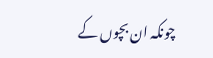چونکہ ان بچوں کے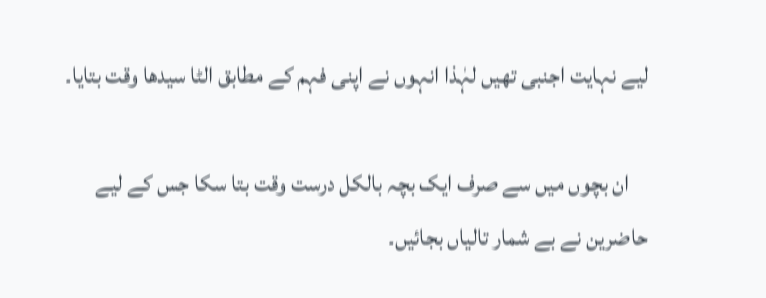لیے نہایت اجنبی تھیں لہٰذا انہوں نے اپنی فہم کے مطابق الٹا سیدھا وقت بتایا۔

    ان بچوں میں سے صرف ایک بچہ بالکل درست وقت بتا سکا جس کے لیے حاضرین نے بے شمار تالیاں بجائیں۔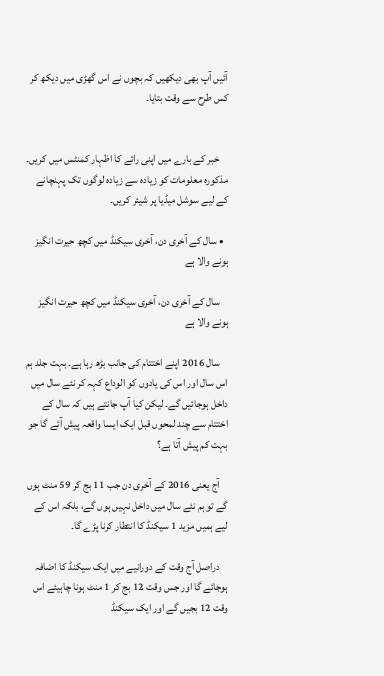آئیں آپ بھی دیکھیں کہ بچوں نے اس گھڑی میں دیکھ کر کس طرح سے وقت بتایا۔


    خبر کے بارے میں اپنی رائے کا اظہار کمنٹس میں کریں۔ مذکورہ معلومات کو زیادہ سے زیادہ لوگوں تک پہنچانے کے لیے سوشل میڈیا پر شیئر کریں۔

  • سال کے آخری دن، آخری سیکنڈ میں کچھ حیرت انگیز ہونے والا ہے

    سال کے آخری دن، آخری سیکنڈ میں کچھ حیرت انگیز ہونے والا ہے

    سال 2016 اپنے اختتام کی جانب بڑھ رہا ہے۔ بہت جلد ہم اس سال اور اس کی یادوں کو الوداع کہہ کر نئے سال میں داخل ہوجائیں گے۔ لیکن کیا آپ جانتے ہیں کہ سال کے اختتام سے چند لمحوں قبل ایک ایسا واقعہ پیش آئے گا جو بہت کم پیش آتا ہے؟

    آج یعنی 2016 کے آخری دن جب 11 بج کر 59 منٹ ہوں گے تو ہم نئے سال میں داخل نہیں ہوں گے، بلکہ اس کے لیے ہمیں مزید 1 سیکنڈ کا انتطار کرنا پڑے گا۔

    دراصل آج وقت کے دورانیے میں ایک سیکنڈ کا اضافہ ہوجائے گا اور جس وقت 12 بج کر 1 منٹ ہونا چاہیئے اس وقت 12 بجیں گے اور ایک سیکنڈ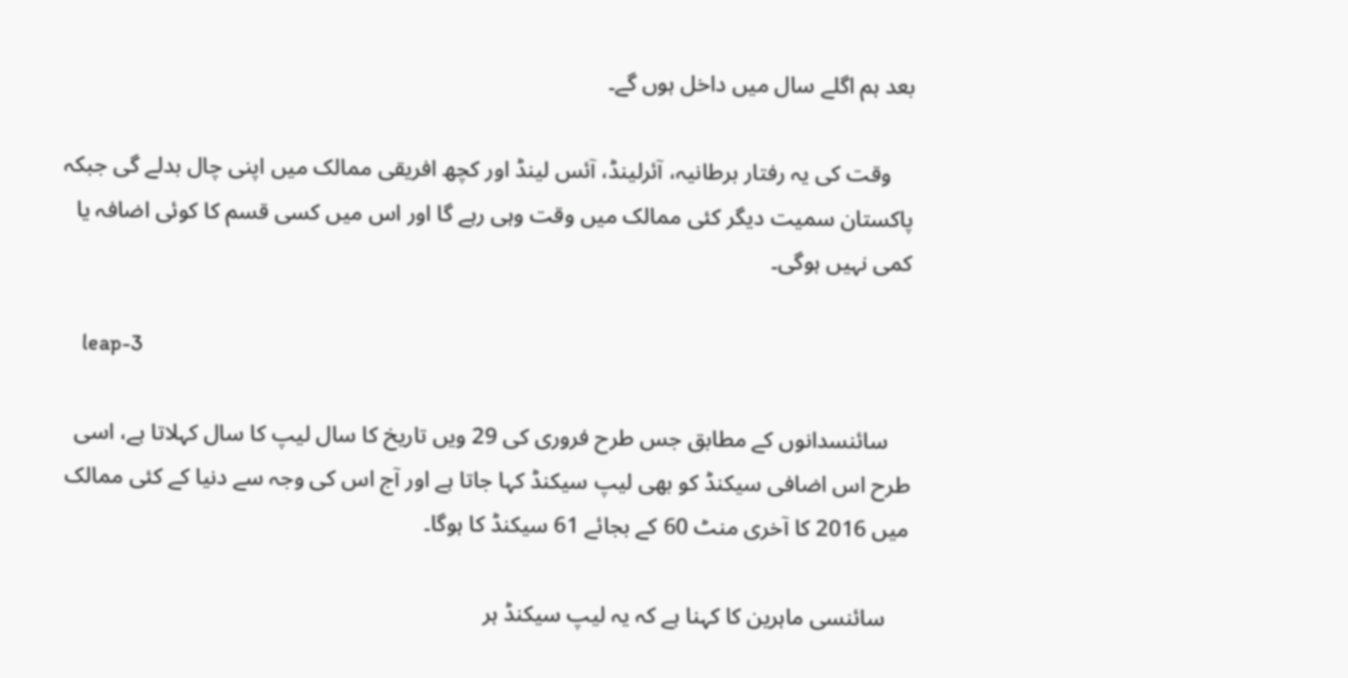بعد ہم اگلے سال میں داخل ہوں گے۔

    وقت کی یہ رفتار برطانیہ، آئرلینڈ، آئس لینڈ اور کچھ افریقی ممالک میں اپنی چال بدلے گی جبکہ پاکستان سمیت دیگر کئی ممالک میں وقت وہی رہے گا اور اس میں کسی قسم کا کوئی اضافہ یا کمی نہیں ہوگی۔

    leap-3

    سائنسدانوں کے مطابق جس طرح فروری کی 29 ویں تاریخ کا سال لیپ کا سال کہلاتا ہے، اسی طرح اس اضافی سیکنڈ کو بھی لیپ سیکنڈ کہا جاتا ہے اور آج اس کی وجہ سے دنیا کے کئی ممالک میں 2016 کا آخری منٹ 60 کے بجائے 61 سیکنڈ کا ہوگا۔

    سائنسی ماہرین کا کہنا ہے کہ یہ لیپ سیکنڈ ہر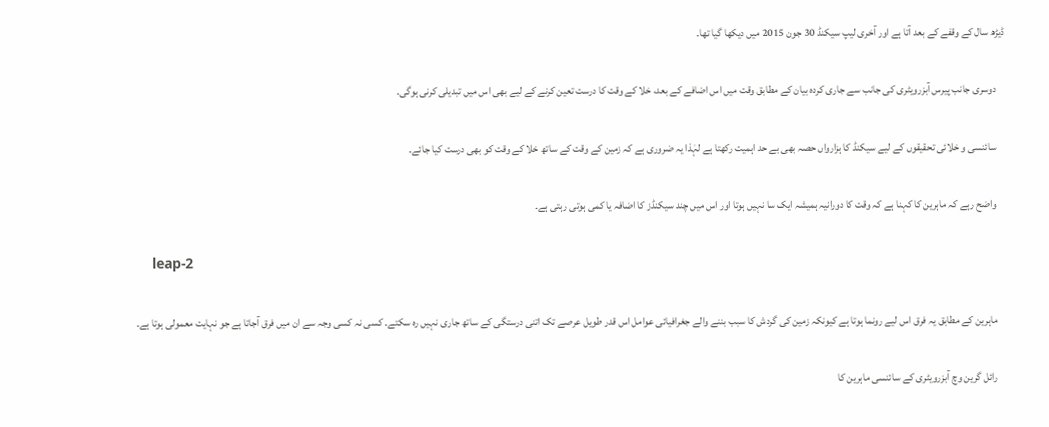ڈیڑھ سال کے وقفے کے بعد آتا ہے اور آخری لیپ سیکنڈ 30 جون 2015 میں دیکھا گیا تھا۔

    دوسری جانب پیرس آبزرویٹری کی جانب سے جاری کردہ بیان کے مطابق وقت میں اس اضافے کے بعد، خلا کے وقت کا درست تعین کرنے کے لیے بھی اس میں تبدیلی کرنی ہوگی۔

    سائنسی و خلائی تحقیقوں کے لیے سیکنڈ کا ہزارواں حصہ بھی بے حد اہمیت رکھتا ہے لہٰذا یہ ضروری ہے کہ زمین کے وقت کے ساتھ خلا کے وقت کو بھی درست کیا جائے۔

    واضح رہے کہ ماہرین کا کہنا ہے کہ وقت کا دورانیہ ہمیشہ ایک سا نہیں ہوتا اور اس میں چند سیکنڈز کا اضافہ یا کمی ہوتی رہتی ہے۔

    leap-2

    ماہرین کے مطابق یہ فرق اس لیے رونما ہوتا ہے کیونکہ زمین کی گردش کا سبب بننے والے جغرافیائی عوامل اس قدر طویل عرصے تک اتنی درستگی کے ساتھ جاری نہیں رہ سکتے۔ کسی نہ کسی وجہ سے ان میں فرق آجاتا ہے جو نہایت معمولی ہوتا ہے۔

    رائل گرین وچ آبزرویٹری کے سائنسی ماہرین کا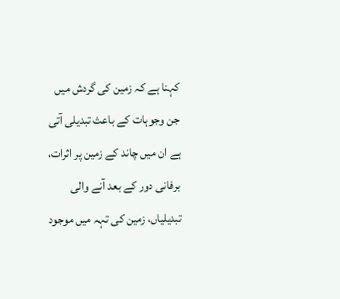کہنا ہے کہ زمین کی گردش میں جن وجوہات کے باعث تبدیلی آتی ہے ان میں چاند کے زمین پر اثرات، برفانی دور کے بعد آنے والی تبدیلیاں، زمین کی تہہ میں موجود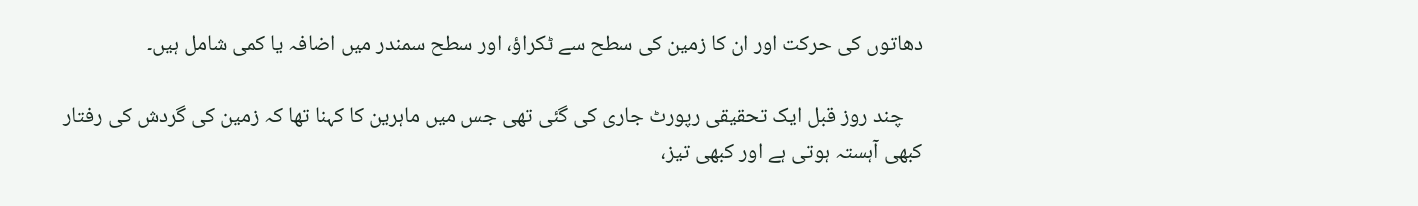دھاتوں کی حرکت اور ان کا زمین کی سطح سے ٹکراؤ، اور سطح سمندر میں اضافہ یا کمی شامل ہیں۔

    چند روز قبل ایک تحقیقی رپورٹ جاری کی گئی تھی جس میں ماہرین کا کہنا تھا کہ زمین کی گردش کی رفتار کبھی آہستہ ہوتی ہے اور کبھی تیز،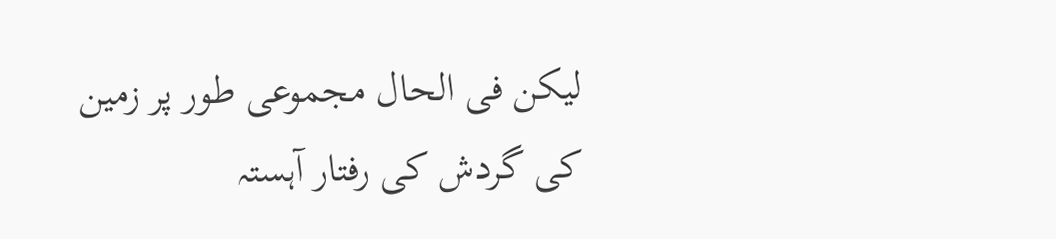لیکن فی الحال مجموعی طور پر زمین کی گردش کی رفتار آہستہ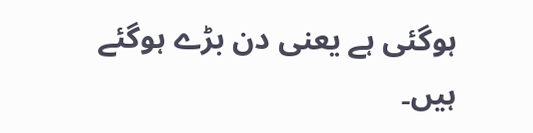ہوگئی ہے یعنی دن بڑے ہوگئے ہیں۔